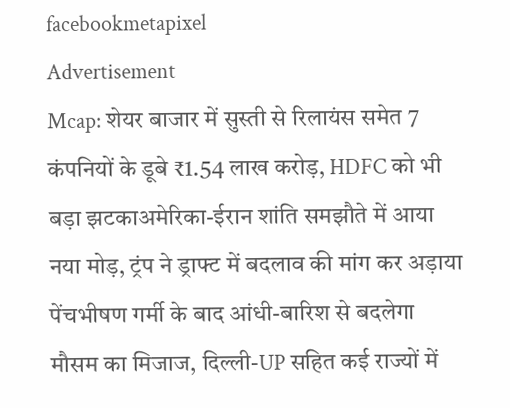facebookmetapixel
Advertisement
Mcap: शेयर बाजार में सुस्ती से रिलायंस समेत 7 कंपनियों के डूबे ₹1.54 लाख करोड़, HDFC को भी बड़ा झटकाअमेरिका-ईरान शांति समझौते में आया नया मोड़, ट्रंप ने ड्राफ्ट में बदलाव की मांग कर अड़ाया पेंचभीषण गर्मी के बाद आंधी-बारिश से बदलेगा मौसम का मिजाज, दिल्ली-UP सहित कई राज्यों में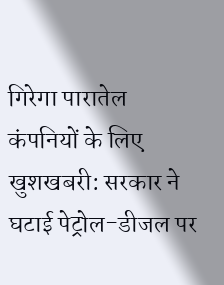गिरेगा पारातेल कंपनियों के लिए खुशखबरी: सरकार ने घटाई पेट्रोल-डीजल पर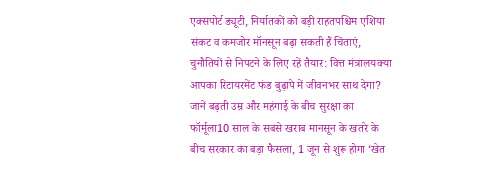एक्सपोर्ट ड्यूटी, निर्यातकों को बड़ी राहतपश्चिम एशिया संकट व कमजोर मॉनसून बढ़ा सकती हैं चिंताएं, चुनौतियों से निपटने के लिए रहें तैयार: वित्त मंत्रालयक्या आपका रिटायरमेंट फंड बुढ़ापे में जीवनभर साथ देगा? जानें बढ़ती उम्र और महंगाई के बीच सुरक्षा का फॉर्मूला10 साल के सबसे खराब मानसून के खतरे के बीच सरकार का बड़ा फैसला, 1 जून से शुरू होगा ‘खेत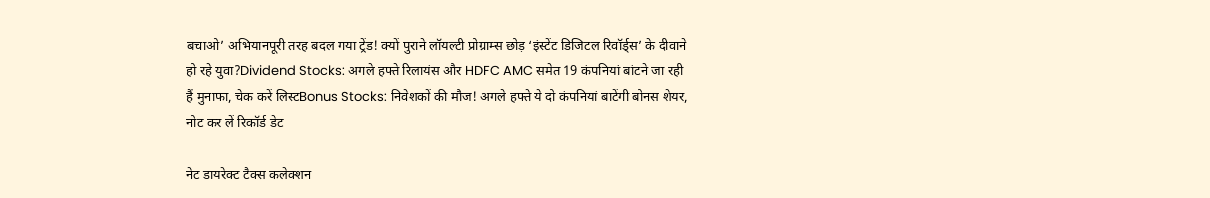बचाओ’ अभियानपूरी तरह बदल गया ट्रेंड! क्यों पुराने लॉयल्टी प्रोग्राम्स छोड़ ‘इंस्टेंट डिजिटल रिवॉर्ड्स’ के दीवाने हो रहे युवा?Dividend Stocks: अगले हफ्ते रिलायंस और HDFC AMC समेत 19 कंपनियां बांटने जा रही हैं मुनाफा, चेक करें लिस्टBonus Stocks: निवेशकों की मौज! अगले हफ्ते ये दो कंपनियां बाटेंगी बोनस शेयर, नोट कर लें रिकॉर्ड डेट

नेट डायरेक्ट टैक्स कलेक्शन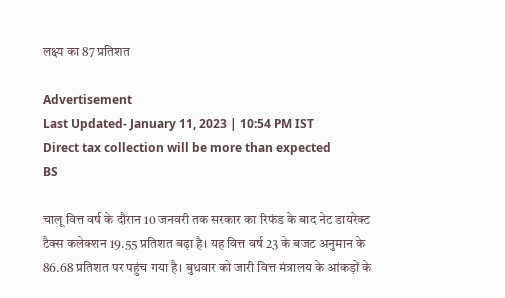लक्ष्य का 87 प्रतिशत

Advertisement
Last Updated- January 11, 2023 | 10:54 PM IST
Direct tax collection will be more than expected
BS

चालू वित्त वर्ष के दौरान 10 जनवरी तक सरकार का रिफंड के बाद नेट डायरेक्ट टैक्स कलेक्शन 19.55 प्रतिशत बढ़ा है। यह वित्त वर्ष 23 के बजट अनुमान के 86.68 प्रतिशत पर पहुंच गया है। बुधवार को जारी वित्त मंत्रालय के आंकड़ों के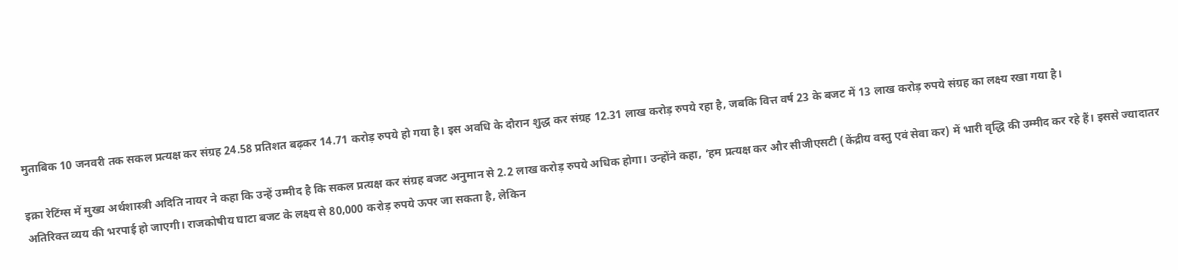मुताबिक 10 जनवरी तक सकल प्रत्यक्ष कर संग्रह 24.58 प्रतिशत बढ़कर 14.71 करोड़ रुपये हो गया है। इस अवधि के दौरान शुद्ध कर संग्रह 12.31 लाख करोड़ रुपये रहा है, जबकि वित्त वर्ष 23 के बजट में 13 लाख करोड़ रुपये संग्रह का लक्ष्य रखा गया है।

इक्रा रेटिंग्स में मुख्य अर्थशास्त्री अदिति नायर ने कहा कि उन्हें उम्मीद है कि सकल प्रत्यक्ष कर संग्रह बजट अनुमान से 2.2 लाख करोड़ रुपये अधिक होगा। उन्होंने कहा, ‘हम प्रत्यक्ष कर और सीजीएसटी (केंद्रीय वस्तु एवं सेवा कर) में भारी वृद्धि की उम्मीद कर रहे हैं। इससे ज्यादातर अतिरिक्त व्यय की भरपाई हो जाएगी। राजकोषीय घाटा बजट के लक्ष्य से 80,000 करोड़ रुपये ऊपर जा सकता है, लेकिन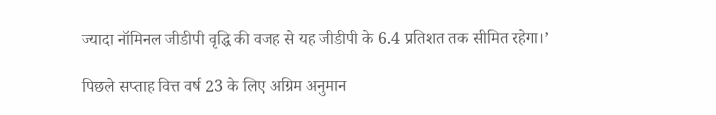ज्यादा नॉमिनल जीडीपी वृद्धि की वजह से यह जीडीपी के 6.4 प्रतिशत तक सीमित रहेगा।’

पिछले सप्ताह वित्त वर्ष 23 के लिए अग्रिम अनुमान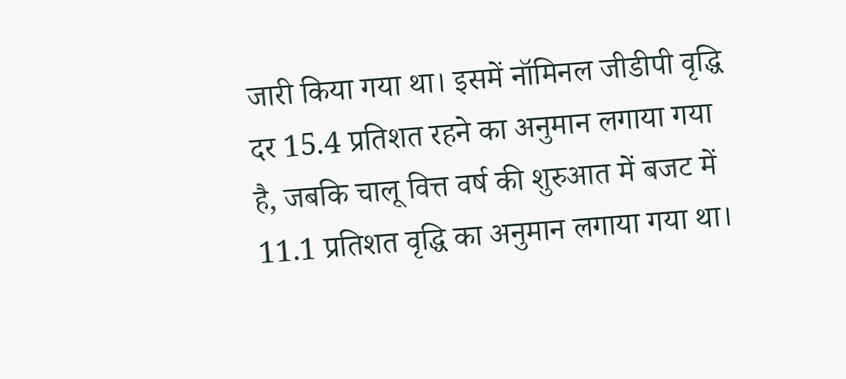जारी किया गया था। इसमें नॉमिनल जीडीपी वृद्धि दर 15.4 प्रतिशत रहने का अनुमान लगाया गया है, जबकि चालू वित्त वर्ष की शुरुआत में बजट में 11.1 प्रतिशत वृद्धि का अनुमान लगाया गया था।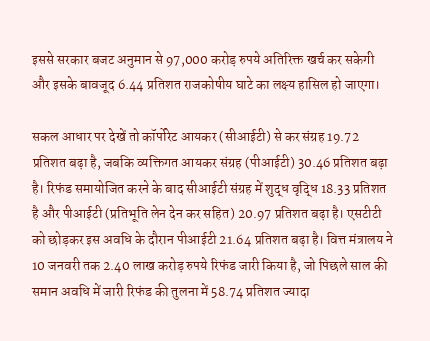इससे सरकार बजट अनुमान से 97,000 करोड़ रुपये अतिरिक्त खर्च कर सकेगी और इसके बावजूद 6.44 प्रतिशत राजकोषीय घाटे का लक्ष्य हासिल हो जाएगा।

सकल आधार पर देखें तो कॉर्पोरेट आयकर (सीआईटी) से कर संग्रह 19.72 प्रतिशत बढ़ा है, जबकि व्यक्तिगत आयकर संग्रह (पीआईटी) 30.46 प्रतिशत बढ़ा है। रिफंड समायोजित करने के बाद सीआईटी संग्रह में शुद्ध वृद्धि 18.33 प्रतिशत है और पीआईटी (प्रतिभूति लेन देन कर सहित) 20.97 प्रतिशत बढ़ा है। एसटीटी को छोड़कर इस अवधि के दौरान पीआईटी 21.64 प्रतिशत बढ़ा है। वित्त मंत्रालय ने 10 जनवरी तक 2.40 लाख करोड़ रुपये रिफंड जारी किया है, जो पिछले साल की समान अवधि में जारी रिफंड की तुलना में 58.74 प्रतिशत ज्यादा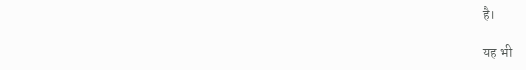है।

यह भी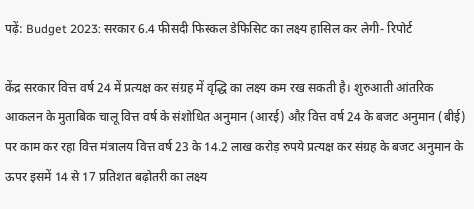पढ़ें: Budget 2023: सरकार 6.4 फीसदी फिस्कल डेफिसिट का लक्ष्य हासिल कर लेगी- रिपोर्ट

केंद्र सरकार वित्त वर्ष 24 में प्रत्यक्ष कर संग्रह में वृद्धि का लक्ष्य कम रख सकती है। शुरुआती आंतरिक आकलन के मुताबिक चालू वित्त वर्ष के संशोधित अनुमान (आरई) औऱ वित्त वर्ष 24 के बजट अनुमान (बीई) पर काम कर रहा वित्त मंत्रालय वित्त वर्ष 23 के 14.2 लाख करोड़ रुपये प्रत्यक्ष कर संग्रह के बजट अनुमान के ऊपर इसमें 14 से 17 प्रतिशत बढ़ोतरी का लक्ष्य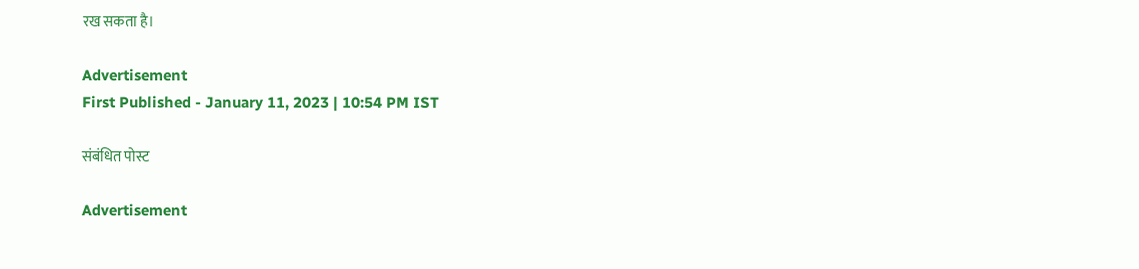रख सकता है।

Advertisement
First Published - January 11, 2023 | 10:54 PM IST

संबंधित पोस्ट

Advertisement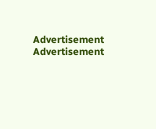Advertisement
Advertisement